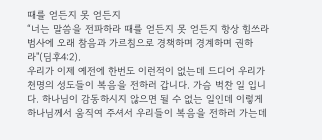때를 얻든지 못 얻든지
“너는 말씀을 전파하라 때를 얻든지 못 얻든지 항상 힘쓰라 범사에 오래 참음과 가르침으로 경책하며 경계하며 권하라"(딤후4:2).
우리가 이제 예전에 한번도 이런적이 없는데 드디어 우리가 천명의 성도들이 복음을 전하러 갑니다. 가슴 벅찬 일 입니다. 하나님이 감동하시지 않으면 될 수 없는 일인데 이렇게 하나님께서 움직여 주셔서 우리들이 복음을 전하러 가는데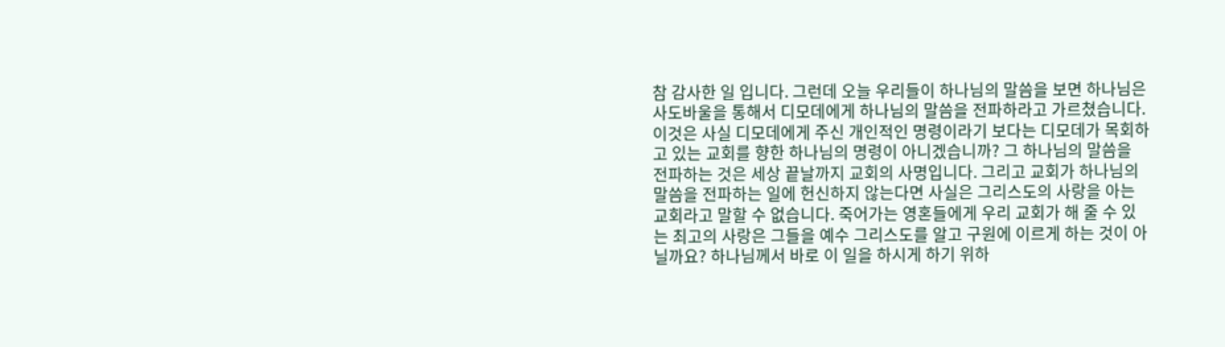참 감사한 일 입니다. 그런데 오늘 우리들이 하나님의 말씀을 보면 하나님은 사도바울을 통해서 디모데에게 하나님의 말씀을 전파하라고 가르쳤습니다. 이것은 사실 디모데에게 주신 개인적인 명령이라기 보다는 디모데가 목회하고 있는 교회를 향한 하나님의 명령이 아니겠습니까? 그 하나님의 말씀을 전파하는 것은 세상 끝날까지 교회의 사명입니다. 그리고 교회가 하나님의 말씀을 전파하는 일에 헌신하지 않는다면 사실은 그리스도의 사랑을 아는 교회라고 말할 수 없습니다. 죽어가는 영혼들에게 우리 교회가 해 줄 수 있는 최고의 사랑은 그들을 예수 그리스도를 알고 구원에 이르게 하는 것이 아닐까요? 하나님께서 바로 이 일을 하시게 하기 위하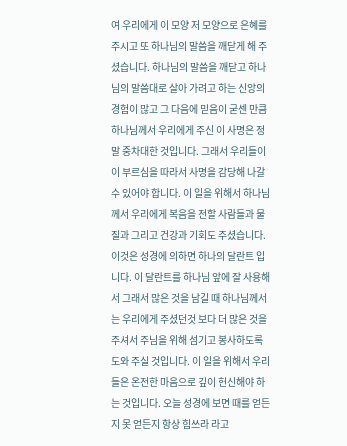여 우리에게 이 모양 저 모양으로 은혜를 주시고 또 하나님의 말씀을 깨닫게 해 주셨습니다. 하나님의 말씀을 깨닫고 하나님의 말씀대로 살아 가려고 하는 신앙의 경험이 많고 그 다음에 믿음이 굳센 만큼 하나님께서 우리에게 주신 이 사명은 정말 중차대한 것입니다. 그래서 우리들이 이 부르심을 따라서 사명을 감당해 나갈 수 있어야 합니다. 이 일을 위해서 하나님께서 우리에게 복음을 전할 사람들과 물질과 그리고 건강과 기회도 주셨습니다. 이것은 성경에 의하면 하나의 달란트 입니다. 이 달란트를 하나님 앞에 잘 사용해서 그래서 많은 것을 남길 때 하나님께서는 우리에게 주셨던것 보다 더 많은 것을 주셔서 주님을 위해 섬기고 봉사하도록 도와 주실 것입니다. 이 일을 위해서 우리들은 온전한 마음으로 깊이 헌신해야 하는 것입니다. 오늘 성경에 보면 때를 얻든지 못 얻든지 항상 힘쓰라 라고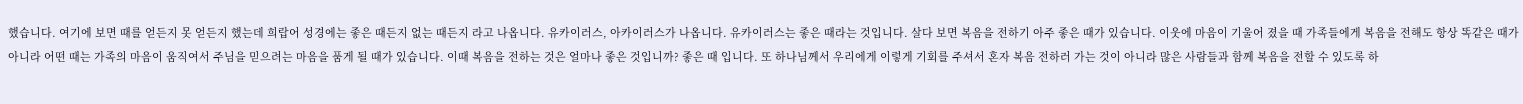했습니다. 여기에 보면 때를 얻든지 못 얻든지 했는데 희랍어 성경에는 좋은 때든지 없는 때든지 라고 나옵니다. 유카이러스, 아카이러스가 나옵니다. 유카이러스는 좋은 때라는 것입니다. 살다 보면 복음을 전하기 아주 좋은 때가 있습니다. 이웃에 마음이 기울어 졌을 때 가족들에게 복음을 전해도 항상 똑같은 때가 아니라 어떤 때는 가족의 마음이 움직여서 주님을 믿으려는 마음을 품게 될 때가 있습니다. 이때 복음을 전하는 것은 얼마나 좋은 것입니까? 좋은 때 입니다. 또 하나님께서 우리에게 이렇게 기회를 주셔서 혼자 복음 전하러 가는 것이 아니라 많은 사람들과 함께 복음을 전할 수 있도록 하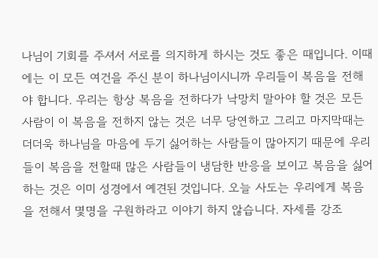나님이 기회를 주셔서 서로를 의지하게 하시는 것도 좋은 때입니다. 이때에는 이 모든 여건을 주신 분이 하나님이시니까 우리들이 복음을 전해야 합니다. 우리는 항상 복음을 전하다가 낙망치 말아야 할 것은 모든 사람이 이 복음을 전하지 않는 것은 너무 당연하고 그리고 마지막때는 더더욱 하나님을 마음에 두기 싫어하는 사람들이 많아지기 때문에 우리들이 복음을 전할때 많은 사람들이 냉담한 반응을 보이고 복음을 싫어 하는 것은 이미 성경에서 예견된 것입니다. 오늘 사도는 우리에게 복음을 전해서 몇명을 구원하라고 이야기 하지 않습니다. 자세를 강조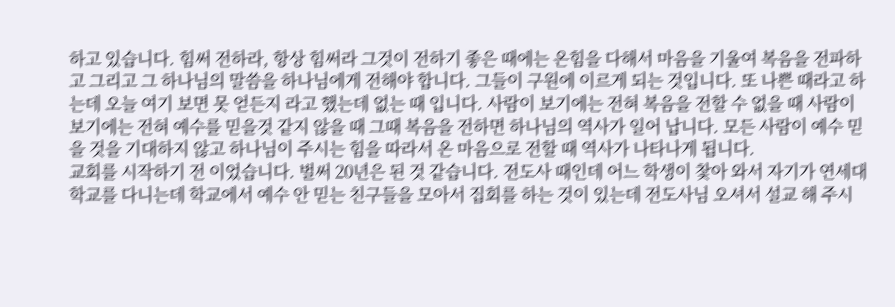하고 있습니다. 힘써 전하라, 항상 힘써라 그것이 전하기 좋은 때에는 온힘을 다해서 마음을 기울여 복음을 전파하고 그리고 그 하나님의 말씀을 하나님에게 전해야 합니다. 그들이 구원에 이르게 되는 것입니다. 또 나쁜 때라고 하는데 오늘 여기 보면 못 얻든지 라고 했는데 없는 때 입니다. 사람이 보기에는 전혀 복음을 전할 수 없을 때 사람이 보기에는 전혀 예수를 믿을것 같지 않을 때 그때 복음을 전하면 하나님의 역사가 일어 납니다. 모든 사람이 예수 믿을 것을 기대하지 않고 하나님이 주시는 힘을 따라서 온 마음으로 전할 때 역사가 나타나게 됩니다.
교회를 시작하기 전 이었습니다. 벌써 20년은 된 것 같습니다. 전도사 때인데 어느 학생이 찿아 와서 자기가 연세대학교를 다니는데 학교에서 예수 안 믿는 친구들을 모아서 집회를 하는 것이 있는데 전도사님 오셔서 설교 해 주시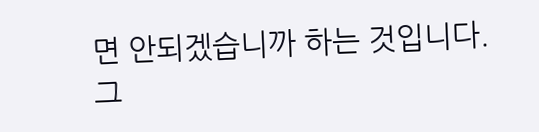면 안되겠습니까 하는 것입니다. 그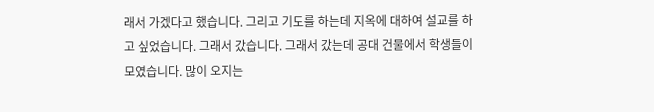래서 가겠다고 했습니다. 그리고 기도를 하는데 지옥에 대하여 설교를 하고 싶었습니다. 그래서 갔습니다. 그래서 갔는데 공대 건물에서 학생들이 모였습니다. 많이 오지는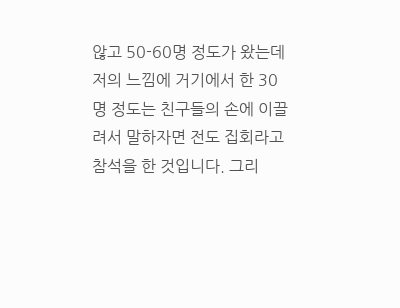않고 50-60명 정도가 왔는데 저의 느낌에 거기에서 한 30명 정도는 친구들의 손에 이끌려서 말하자면 전도 집회라고 참석을 한 것입니다. 그리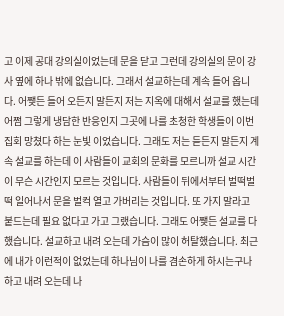고 이제 공대 강의실이었는데 문을 닫고 그런데 강의실의 문이 강사 옆에 하나 밖에 없습니다. 그래서 설교하는데 계속 들어 옵니다. 어쨎든 들어 오든지 말든지 저는 지옥에 대해서 설교를 했는데 어쩜 그렇게 냉담한 반응인지 그곳에 나를 초청한 학생들이 이번 집회 망쳤다 하는 눈빛 이었습니다. 그래도 저는 듣든지 말든지 계속 설교를 하는데 이 사람들이 교회의 문화를 모르니까 설교 시간이 무슨 시간인지 모르는 것입니다. 사람들이 뒤에서부터 벌떡벌떡 일어나서 문을 벌컥 열고 가버리는 것입니다. 또 가지 말라고 붙드는데 필요 없다고 가고 그랬습니다. 그래도 어쨎든 설교를 다 했습니다. 설교하고 내려 오는데 가슴이 많이 허탈했습니다. 최근에 내가 이런적이 없었는데 하나님이 나를 겸손하게 하시는구나 하고 내려 오는데 나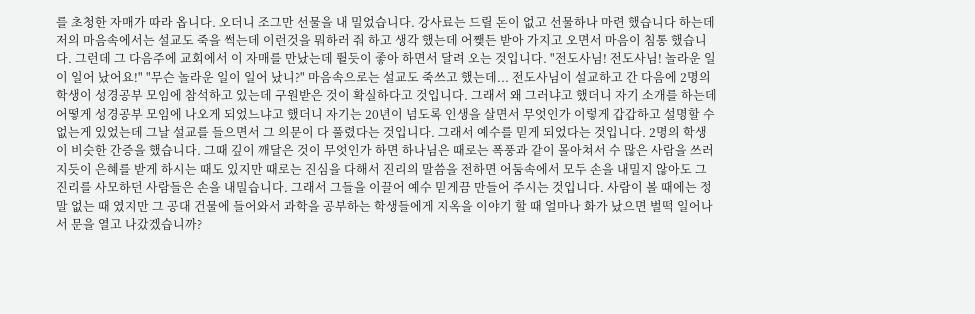를 초청한 자매가 따라 옵니다. 오더니 조그만 선물을 내 밀었습니다. 강사료는 드릴 돈이 없고 선물하나 마련 했습니다 하는데 저의 마음속에서는 설교도 죽을 썩는데 이런것을 뭐하러 줘 하고 생각 했는데 어쨎든 받아 가지고 오면서 마음이 침통 했습니다. 그런데 그 다음주에 교회에서 이 자매를 만났는데 뛸듯이 좋아 하면서 달려 오는 것입니다. "전도사님! 전도사님! 놀라운 일이 일어 났어요!" "무슨 놀라운 일이 일어 났니?" 마음속으로는 설교도 죽쓰고 했는데... 전도사님이 설교하고 간 다음에 2명의 학생이 성경공부 모임에 참석하고 있는데 구원받은 것이 확실하다고 것입니다. 그래서 왜 그러냐고 했더니 자기 소개를 하는데 어떻게 성경공부 모임에 나오게 되었느냐고 했더니 자기는 20년이 넘도록 인생을 살면서 무엇인가 이렇게 갑갑하고 설명할 수 없는게 있었는데 그날 설교를 들으면서 그 의문이 다 풀렸다는 것입니다. 그래서 예수를 믿게 되었다는 것입니다. 2명의 학생이 비슷한 간증을 했습니다. 그때 깊이 깨달은 것이 무엇인가 하면 하나님은 때로는 폭풍과 같이 몰아쳐서 수 많은 사람을 쓰러지듯이 은혜를 받게 하시는 때도 있지만 때로는 진심을 다해서 진리의 말씀을 전하면 어둠속에서 모두 손을 내밀지 않아도 그 진리를 사모하던 사람들은 손을 내밀습니다. 그래서 그들을 이끌어 예수 믿게끔 만들어 주시는 것입니다. 사람이 볼 때에는 정말 없는 때 였지만 그 공대 건물에 들어와서 과학을 공부하는 학생들에게 지옥을 이야기 할 때 얼마나 화가 났으면 벌떡 일어나서 문을 열고 나갔겠습니까?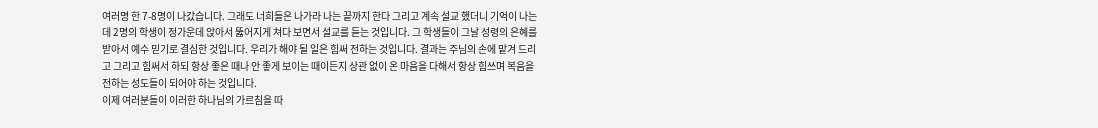여러명 한 7-8명이 나갔습니다. 그래도 너희들은 나가라 나는 끝까지 한다 그리고 계속 설교 했더니 기억이 나는데 2명의 학생이 정가운데 앉아서 뚫어지게 쳐다 보면서 설교를 듣는 것입니다. 그 학생들이 그날 성령의 은혜를 받아서 예수 믿기로 결심한 것입니다. 우리가 해야 될 일은 힘써 전하는 것입니다. 결과는 주님의 손에 맡겨 드리고 그리고 힘써서 하되 항상 좋은 때나 안 좋게 보이는 때이든지 상관 없이 온 마음을 다해서 항상 힘쓰며 복음을 전하는 성도들이 되어야 하는 것입니다.
이제 여러분들이 이러한 하나님의 가르침을 따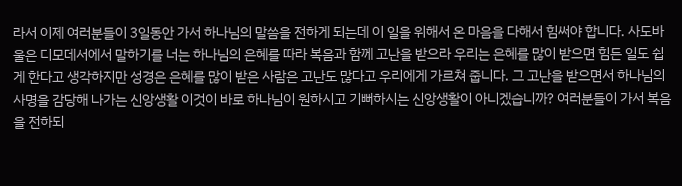라서 이제 여러분들이 3일동안 가서 하나님의 말씀을 전하게 되는데 이 일을 위해서 온 마음을 다해서 힘써야 합니다. 사도바울은 디모데서에서 말하기를 너는 하나님의 은혜를 따라 복음과 함께 고난을 받으라 우리는 은혜를 많이 받으면 힘든 일도 쉽게 한다고 생각하지만 성경은 은혜를 많이 받은 사람은 고난도 많다고 우리에게 가르쳐 줍니다. 그 고난을 받으면서 하나님의 사명을 감당해 나가는 신앙생활 이것이 바로 하나님이 원하시고 기뻐하시는 신앙생활이 아니겠습니까? 여러분들이 가서 복음을 전하되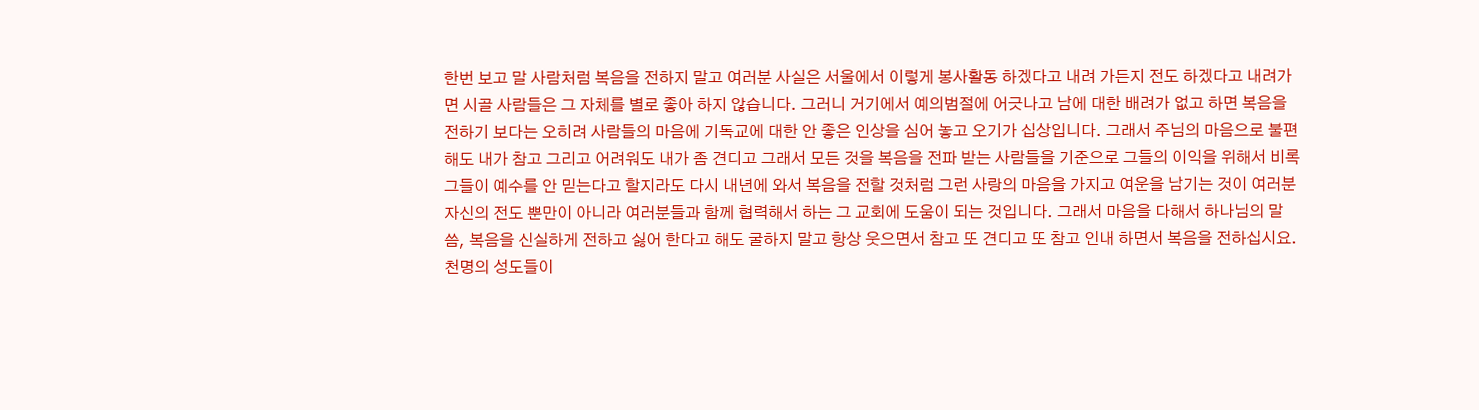한번 보고 말 사람처럼 복음을 전하지 말고 여러분 사실은 서울에서 이렇게 봉사활동 하겠다고 내려 가든지 전도 하겠다고 내려가면 시골 사람들은 그 자체를 별로 좋아 하지 않습니다. 그러니 거기에서 예의범절에 어긋나고 남에 대한 배려가 없고 하면 복음을 전하기 보다는 오히려 사람들의 마음에 기독교에 대한 안 좋은 인상을 심어 놓고 오기가 십상입니다. 그래서 주님의 마음으로 불편해도 내가 참고 그리고 어려워도 내가 좀 견디고 그래서 모든 것을 복음을 전파 받는 사람들을 기준으로 그들의 이익을 위해서 비록 그들이 예수를 안 믿는다고 할지라도 다시 내년에 와서 복음을 전할 것처럼 그런 사랑의 마음을 가지고 여운을 남기는 것이 여러분 자신의 전도 뿐만이 아니라 여러분들과 함께 협력해서 하는 그 교회에 도움이 되는 것입니다. 그래서 마음을 다해서 하나님의 말씀, 복음을 신실하게 전하고 싫어 한다고 해도 굴하지 말고 항상 웃으면서 참고 또 견디고 또 참고 인내 하면서 복음을 전하십시요. 천명의 성도들이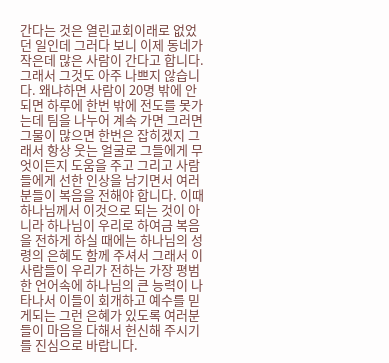간다는 것은 열린교회이래로 없었던 일인데 그러다 보니 이제 동네가 작은데 많은 사람이 간다고 합니다. 그래서 그것도 아주 나쁘지 않습니다. 왜냐하면 사람이 20명 밖에 안되면 하루에 한번 밖에 전도를 못가는데 팀을 나누어 계속 가면 그러면 그물이 많으면 한번은 잡히겠지 그래서 항상 웃는 얼굴로 그들에게 무엇이든지 도움을 주고 그리고 사람들에게 선한 인상을 남기면서 여러분들이 복음을 전해야 합니다. 이때 하나님께서 이것으로 되는 것이 아니라 하나님이 우리로 하여금 복음을 전하게 하실 때에는 하나님의 성령의 은혜도 함께 주셔서 그래서 이 사람들이 우리가 전하는 가장 평범한 언어속에 하나님의 큰 능력이 나타나서 이들이 회개하고 예수를 믿게되는 그런 은혜가 있도록 여러분들이 마음을 다해서 헌신해 주시기를 진심으로 바랍니다.